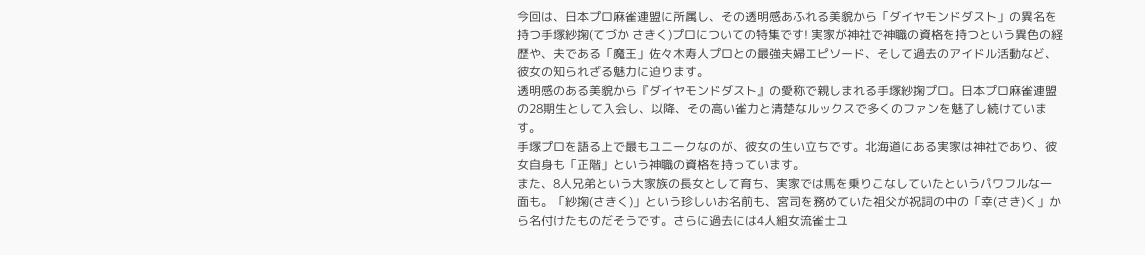今回は、日本プロ麻雀連盟に所属し、その透明感あふれる美貌から「ダイヤモンドダスト」の異名を持つ手塚紗掬(てづか さきく)プロについての特集です! 実家が神社で神職の資格を持つという異色の経歴や、夫である「魔王」佐々木寿人プロとの最強夫婦エピソード、そして過去のアイドル活動など、彼女の知られざる魅力に迫ります。
透明感のある美貌から『ダイヤモンドダスト』の愛称で親しまれる手塚紗掬プロ。日本プロ麻雀連盟の28期生として入会し、以降、その高い雀力と清楚なルックスで多くのファンを魅了し続けています。
手塚プロを語る上で最もユニークなのが、彼女の生い立ちです。北海道にある実家は神社であり、彼女自身も「正階」という神職の資格を持っています。
また、8人兄弟という大家族の長女として育ち、実家では馬を乗りこなしていたというパワフルな一面も。「紗掬(さきく)」という珍しいお名前も、宮司を務めていた祖父が祝詞の中の「幸(さき)く」から名付けたものだそうです。さらに過去には4人組女流雀士ユ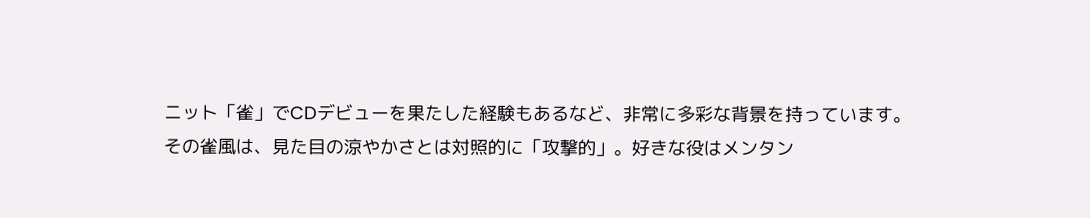ニット「雀」でCDデビューを果たした経験もあるなど、非常に多彩な背景を持っています。
その雀風は、見た目の涼やかさとは対照的に「攻撃的」。好きな役はメンタン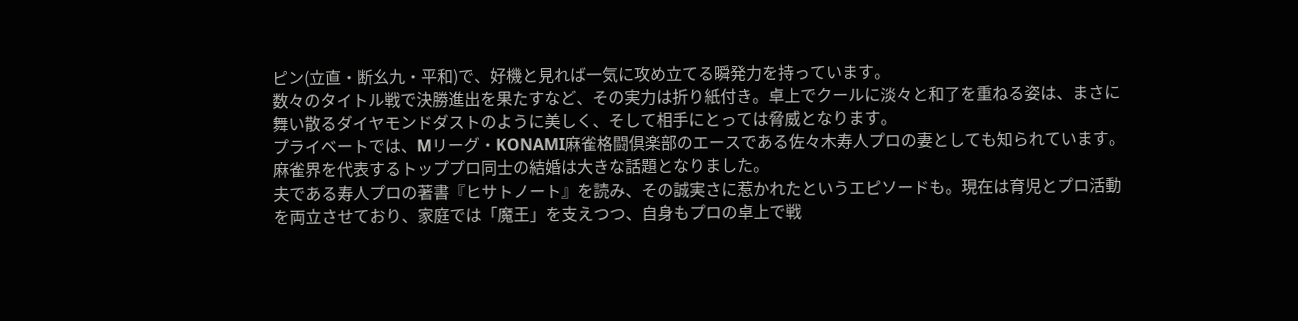ピン(立直・断幺九・平和)で、好機と見れば一気に攻め立てる瞬発力を持っています。
数々のタイトル戦で決勝進出を果たすなど、その実力は折り紙付き。卓上でクールに淡々と和了を重ねる姿は、まさに舞い散るダイヤモンドダストのように美しく、そして相手にとっては脅威となります。
プライベートでは、Mリーグ・KONAMI麻雀格闘倶楽部のエースである佐々木寿人プロの妻としても知られています。麻雀界を代表するトッププロ同士の結婚は大きな話題となりました。
夫である寿人プロの著書『ヒサトノート』を読み、その誠実さに惹かれたというエピソードも。現在は育児とプロ活動を両立させており、家庭では「魔王」を支えつつ、自身もプロの卓上で戦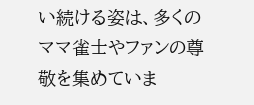い続ける姿は、多くのママ雀士やファンの尊敬を集めていま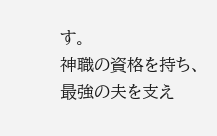す。
神職の資格を持ち、最強の夫を支え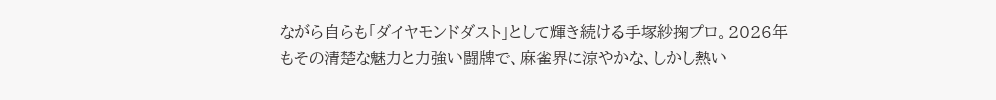ながら自らも「ダイヤモンドダスト」として輝き続ける手塚紗掬プロ。2026年もその清楚な魅力と力強い闘牌で、麻雀界に涼やかな、しかし熱い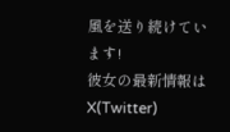風を送り続けています!
彼女の最新情報はX(Twitter)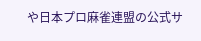や日本プロ麻雀連盟の公式サ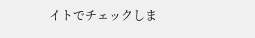イトでチェックしま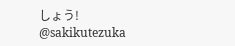しょう!
@sakikutezuka